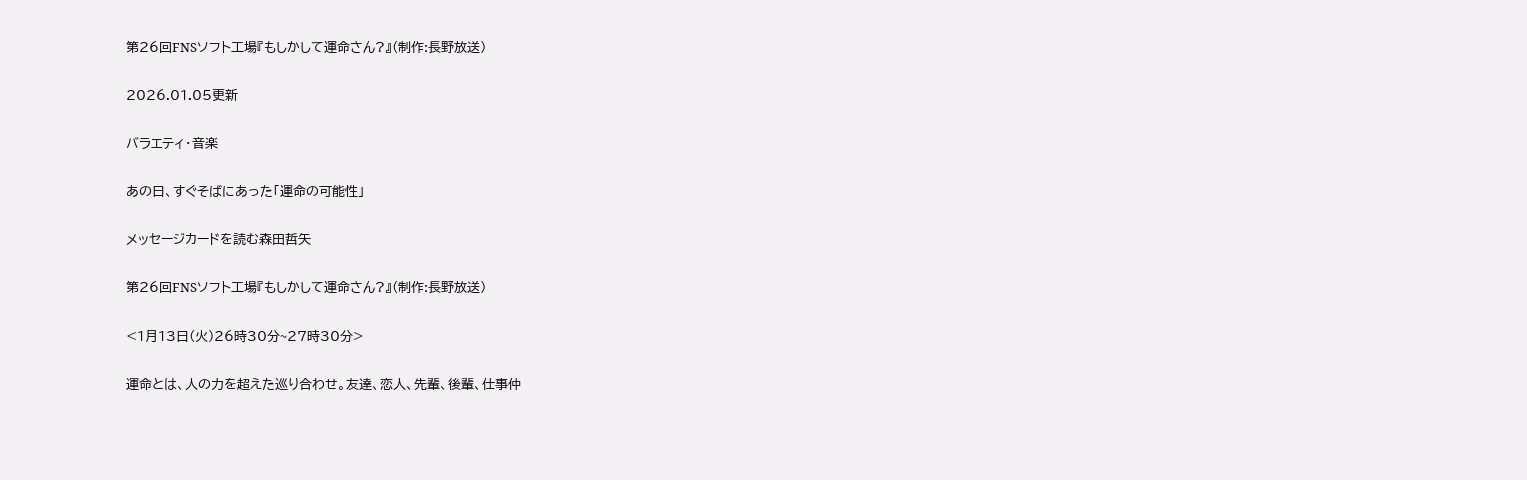第26回FNSソフト工場『もしかして運命さん?』(制作:長野放送)

2026.01.05更新

バラエティ・音楽

あの日、すぐそばにあった「運命の可能性」

メッセージカードを読む森田哲矢

第26回FNSソフト工場『もしかして運命さん?』(制作:長野放送)

<1月13日(火)26時30分~27時30分>

運命とは、人の力を超えた巡り合わせ。友達、恋人、先輩、後輩、仕事仲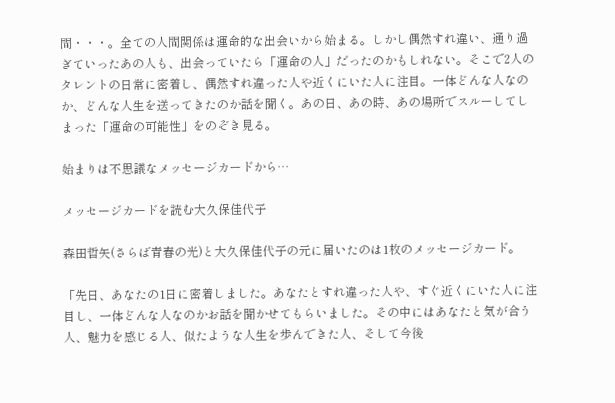間・・・。全ての人間関係は運命的な出会いから始まる。しかし偶然すれ違い、通り過ぎていったあの人も、出会っていたら「運命の人」だったのかもしれない。そこで2人のタレントの日常に密着し、偶然すれ違った人や近くにいた人に注目。一体どんな人なのか、どんな人生を送ってきたのか話を聞く。あの日、あの時、あの場所でスルーしてしまった「運命の可能性」をのぞき見る。

始まりは不思議なメッセージカードから…

メッセージカードを読む大久保佳代子

森田哲矢(さらば青春の光)と大久保佳代子の元に届いたのは1枚のメッセージカード。

「先日、あなたの1日に密着しました。あなたとすれ違った人や、すぐ近くにいた人に注目し、一体どんな人なのかお話を聞かせてもらいました。その中にはあなたと気が合う人、魅力を感じる人、似たような人生を歩んできた人、そして今後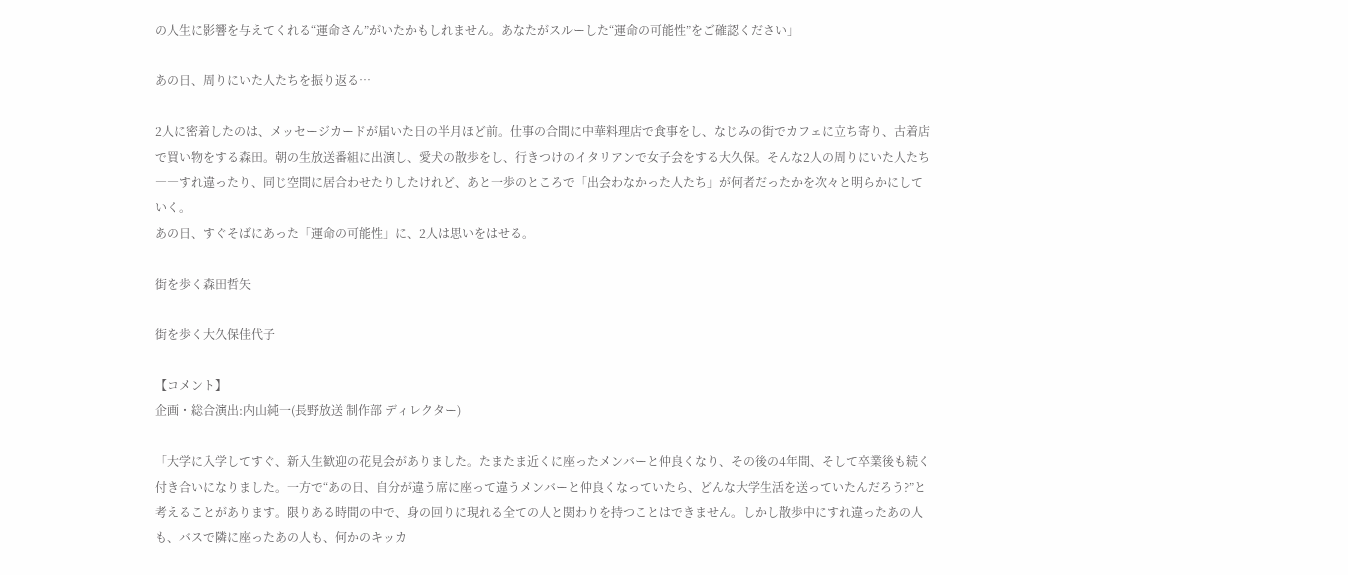の人生に影響を与えてくれる“運命さん”がいたかもしれません。あなたがスルーした“運命の可能性”をご確認ください」

あの日、周りにいた人たちを振り返る…

2人に密着したのは、メッセージカードが届いた日の半月ほど前。仕事の合間に中華料理店で食事をし、なじみの街でカフェに立ち寄り、古着店で買い物をする森田。朝の生放送番組に出演し、愛犬の散歩をし、行きつけのイタリアンで女子会をする大久保。そんな2人の周りにいた人たち――すれ違ったり、同じ空間に居合わせたりしたけれど、あと一歩のところで「出会わなかった人たち」が何者だったかを次々と明らかにしていく。
あの日、すぐそばにあった「運命の可能性」に、2人は思いをはせる。

街を歩く森田哲矢

街を歩く大久保佳代子

【コメント】
企画・総合演出:内山純一(長野放送 制作部 ディレクター)

「大学に入学してすぐ、新入生歓迎の花見会がありました。たまたま近くに座ったメンバーと仲良くなり、その後の4年間、そして卒業後も続く付き合いになりました。一方で“あの日、自分が違う席に座って違うメンバーと仲良くなっていたら、どんな大学生活を送っていたんだろう?”と考えることがあります。限りある時間の中で、身の回りに現れる全ての人と関わりを持つことはできません。しかし散歩中にすれ違ったあの人も、バスで隣に座ったあの人も、何かのキッカ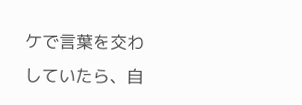ケで言葉を交わしていたら、自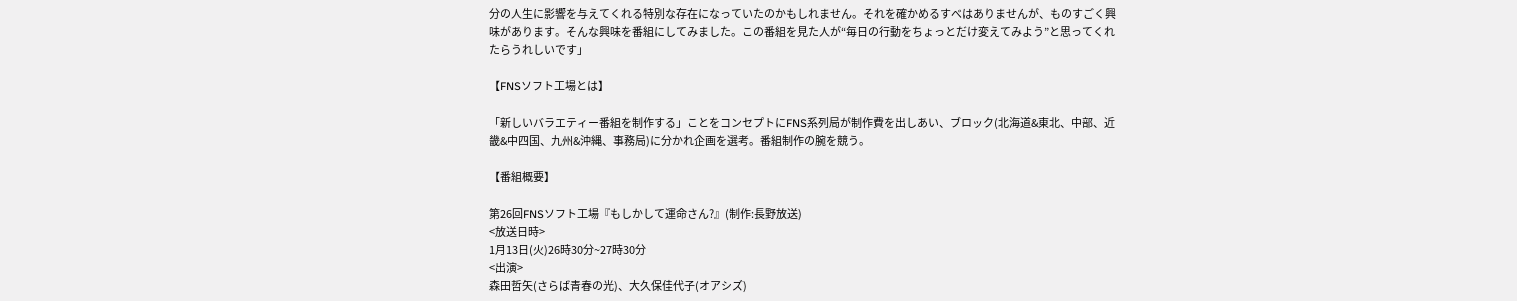分の人生に影響を与えてくれる特別な存在になっていたのかもしれません。それを確かめるすべはありませんが、ものすごく興味があります。そんな興味を番組にしてみました。この番組を見た人が“毎日の行動をちょっとだけ変えてみよう”と思ってくれたらうれしいです」

【FNSソフト工場とは】

「新しいバラエティー番組を制作する」ことをコンセプトにFNS系列局が制作費を出しあい、ブロック(北海道&東北、中部、近畿&中四国、九州&沖縄、事務局)に分かれ企画を選考。番組制作の腕を競う。

【番組概要】

第26回FNSソフト工場『もしかして運命さん?』(制作:長野放送)
<放送日時>
1月13日(火)26時30分~27時30分
<出演>
森田哲矢(さらば青春の光)、大久保佳代子(オアシズ)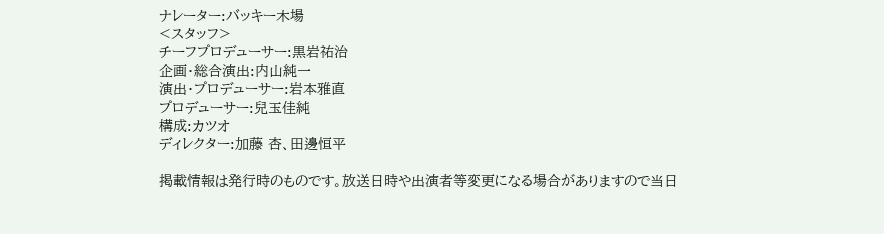ナレーター:バッキー木場
<スタッフ>
チーフプロデューサー:黒岩祐治
企画・総合演出:内山純一
演出・プロデューサー:岩本雅直
プロデューサー:兒玉佳純
構成:カツオ
ディレクター:加藤 杏、田邊恒平

掲載情報は発行時のものです。放送日時や出演者等変更になる場合がありますので当日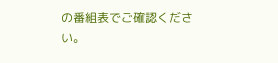の番組表でご確認ください。